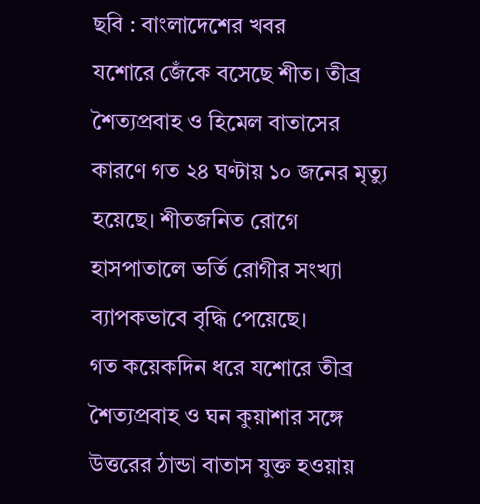ছবি : বাংলাদেশের খবর
যশোরে জেঁকে বসেছে শীত। তীব্র শৈত্যপ্রবাহ ও হিমেল বাতাসের কারণে গত ২৪ ঘণ্টায় ১০ জনের মৃত্যু হয়েছে। শীতজনিত রোগে হাসপাতালে ভর্তি রোগীর সংখ্যা ব্যাপকভাবে বৃদ্ধি পেয়েছে।
গত কয়েকদিন ধরে যশোরে তীব্র শৈত্যপ্রবাহ ও ঘন কুয়াশার সঙ্গে উত্তরের ঠান্ডা বাতাস যুক্ত হওয়ায়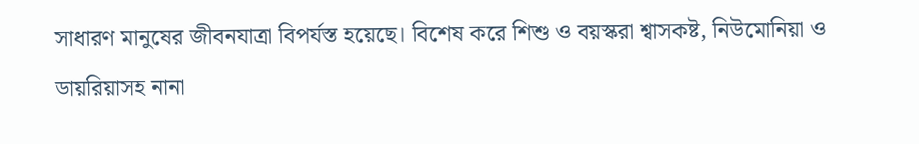সাধারণ মানুষের জীবনযাত্রা বিপর্যস্ত হয়েছে। বিশেষ করে শিশু ও বয়স্করা শ্বাসকষ্ট, নিউমোনিয়া ও ডায়রিয়াসহ নানা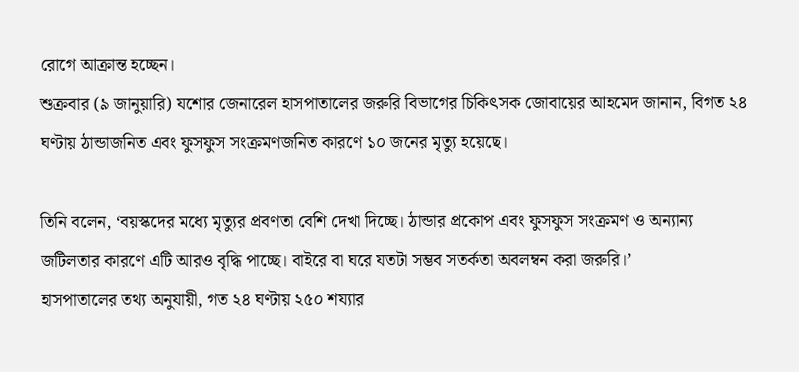রোগে আক্রান্ত হচ্ছেন।
শুক্রবার (৯ জানুয়ারি) যশোর জেনারেল হাসপাতালের জরুরি বিভাগের চিকিৎসক জোবায়ের আহমেদ জানান, বিগত ২৪ ঘণ্টায় ঠান্ডাজনিত এবং ফুসফুস সংক্রমণজনিত কারণে ১০ জনের মৃত্যু হয়েছে।

তিনি বলেন, ‘বয়স্কদের মধ্যে মৃত্যুর প্রবণতা বেশি দেখা দিচ্ছে। ঠান্ডার প্রকোপ এবং ফুসফুস সংক্রমণ ও অন্যান্য জটিলতার কারণে এটি আরও বৃদ্ধি পাচ্ছে। বাইরে বা ঘরে যতটা সম্ভব সতর্কতা অবলম্বন করা জরুরি।’
হাসপাতালের তথ্য অনুযায়ী, গত ২৪ ঘণ্টায় ২৫০ শয্যার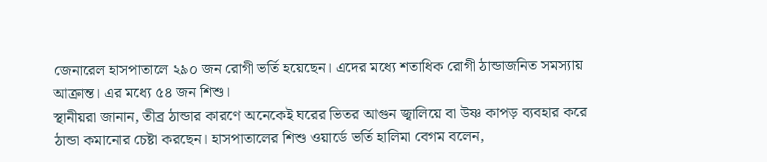জেনারেল হাসপাতালে ২৯০ জন রোগী ভর্তি হয়েছেন। এদের মধ্যে শতাধিক রোগী ঠান্ডাজনিত সমস্যায় আক্রান্ত। এর মধ্যে ৫৪ জন শিশু।
স্থানীয়রা জানান, তীব্র ঠান্ডার কারণে অনেকেই ঘরের ভিতর আগুন জ্বালিয়ে বা উষ্ণ কাপড় ব্যবহার করে ঠান্ডা কমানোর চেষ্টা করছেন। হাসপাতালের শিশু ওয়ার্ডে ভর্তি হালিমা বেগম বলেন,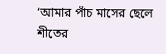‘আমার পাঁচ মাসের ছেলে শীতের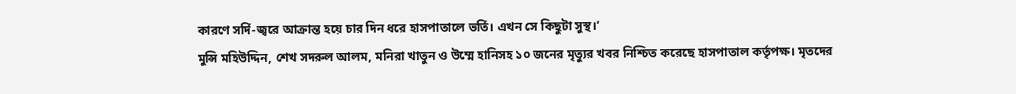কারণে সর্দি-জ্বরে আক্রান্ত হয়ে চার দিন ধরে হাসপাতালে ভর্তি। এখন সে কিছুটা সুস্থ।’
মুন্সি মহিউদ্দিন, শেখ সদরুল আলম, মনিরা খাতুন ও উম্মে হানিসহ ১০ জনের মৃত্যুর খবর নিশ্চিত করেছে হাসপাতাল কর্তৃপক্ষ। মৃতদের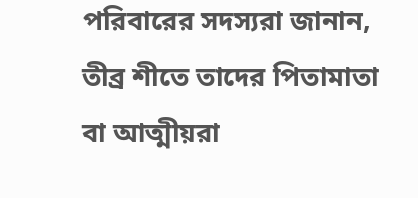পরিবারের সদস্যরা জানান, তীব্র শীতে তাদের পিতামাতা বা আত্মীয়রা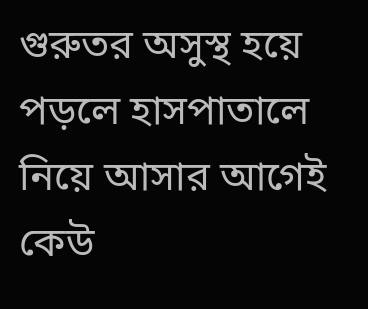গুরুতর অসুস্থ হয়ে পড়লে হাসপাতালে নিয়ে আসার আগেই কেউ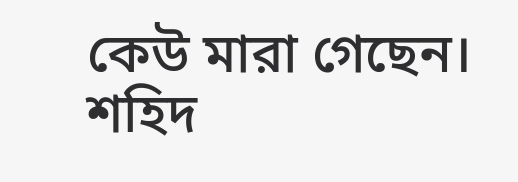কেউ মারা গেছেন।
শহিদ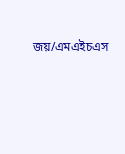জয়/এমএইচএস